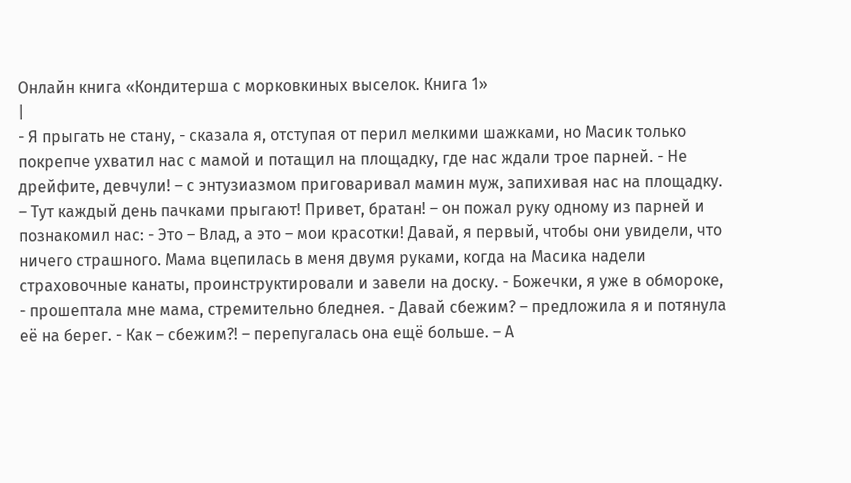Онлайн книга «Кондитерша с морковкиных выселок. Книга 1»
|
- Я прыгать не стану, - сказала я, отступая от перил мелкими шажками, но Масик только покрепче ухватил нас с мамой и потащил на площадку, где нас ждали трое парней. - Не дрейфите, девчули! – с энтузиазмом приговаривал мамин муж, запихивая нас на площадку. – Тут каждый день пачками прыгают! Привет, братан! – он пожал руку одному из парней и познакомил нас: - Это – Влад, а это – мои красотки! Давай, я первый, чтобы они увидели, что ничего страшного. Мама вцепилась в меня двумя руками, когда на Масика надели страховочные канаты, проинструктировали и завели на доску. - Божечки, я уже в обмороке, - прошептала мне мама, стремительно бледнея. - Давай сбежим? – предложила я и потянула её на берег. - Как – сбежим?! – перепугалась она ещё больше. – А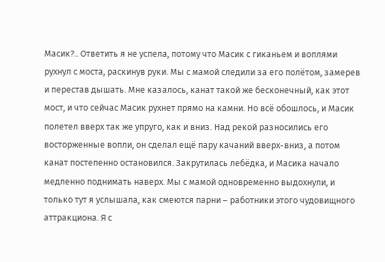Масик?.. Ответить я не успела, потому что Масик с гиканьем и воплями рухнул с моста, раскинув руки. Мы с мамой следили за его полётом, замерев и перестав дышать. Мне казалось, канат такой же бесконечный, как этот мост, и что сейчас Масик рухнет прямо на камни. Но всё обошлось, и Масик полетел вверх так же упруго, как и вниз. Над рекой разносились его восторженные вопли, он сделал ещё пару качаний вверх-вниз, а потом канат постепенно остановился. Закрутилась лебёдка, и Масика начало медленно поднимать наверх. Мы с мамой одновременно выдохнули, и только тут я услышала, как смеются парни – работники этого чудовищного аттракциона. Я с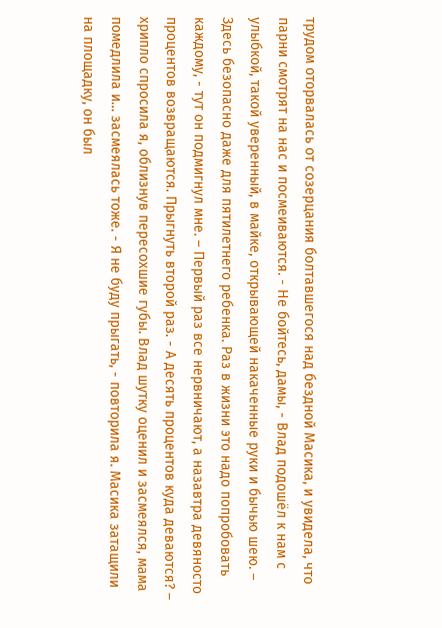трудом оторвалась от созерцания болтавшегося над бездной Масика, и увидела, что парни смотрят на нас и посмеиваются. - Не бойтесь, дамы, - Влад подошёл к нам с улыбкой, такой уверенный, в майке, открывающей накаченные руки и бычью шею. – Здесь безопасно даже для пятилетнего ребенка. Раз в жизни это надо попробовать каждому, - тут он подмигнул мне. – Первый раз все нервничают, а назавтра девяносто процентов возвращаются. Прыгнуть второй раз. - А десять процентов куда деваются? – хрипло спросила я, облизнув пересохшие губы. Влад шутку оценил и засмеялся, мама помедлила и… засмеялась тоже. - Я не буду прыгать, - повторила я. Масика затащили на площадку, он был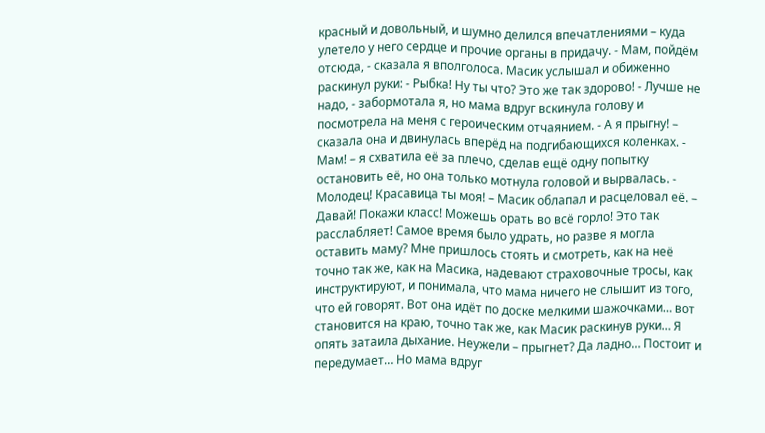красный и довольный, и шумно делился впечатлениями – куда улетело у него сердце и прочие органы в придачу. - Мам, пойдём отсюда, - сказала я вполголоса. Масик услышал и обиженно раскинул руки: - Рыбка! Ну ты что? Это же так здорово! - Лучше не надо, - забормотала я, но мама вдруг вскинула голову и посмотрела на меня с героическим отчаянием. - А я прыгну! – сказала она и двинулась вперёд на подгибающихся коленках. - Мам! – я схватила её за плечо, сделав ещё одну попытку остановить её, но она только мотнула головой и вырвалась. - Молодец! Красавица ты моя! – Масик облапал и расцеловал её. – Давай! Покажи класс! Можешь орать во всё горло! Это так расслабляет! Самое время было удрать, но разве я могла оставить маму? Мне пришлось стоять и смотреть, как на неё точно так же, как на Масика, надевают страховочные тросы, как инструктируют, и понимала, что мама ничего не слышит из того, что ей говорят. Вот она идёт по доске мелкими шажочками… вот становится на краю, точно так же, как Масик раскинув руки… Я опять затаила дыхание. Неужели – прыгнет? Да ладно… Постоит и передумает… Но мама вдруг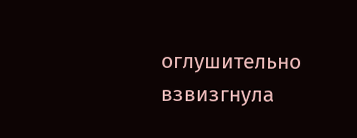оглушительно взвизгнула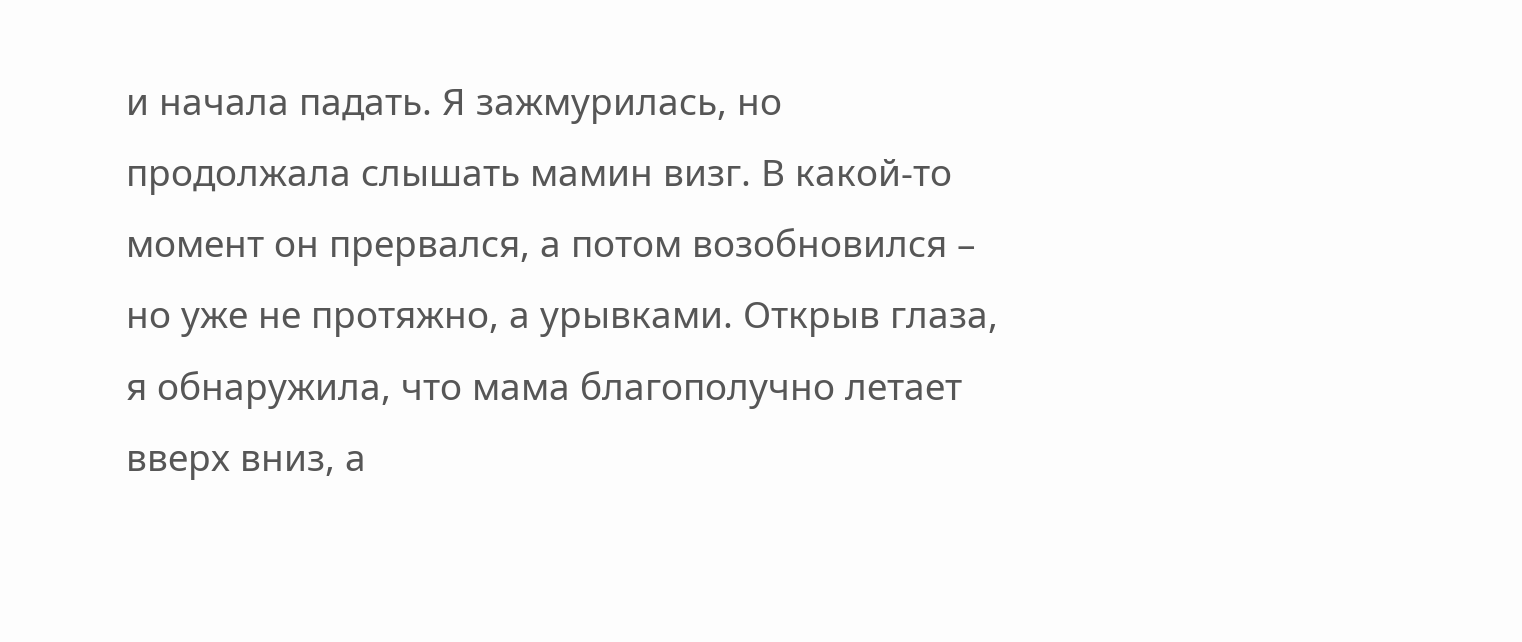и начала падать. Я зажмурилась, но продолжала слышать мамин визг. В какой-то момент он прервался, а потом возобновился – но уже не протяжно, а урывками. Открыв глаза, я обнаружила, что мама благополучно летает вверх вниз, а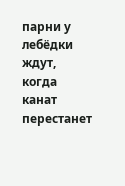парни у лебёдки ждут, когда канат перестанет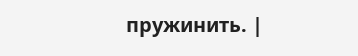пружинить. |